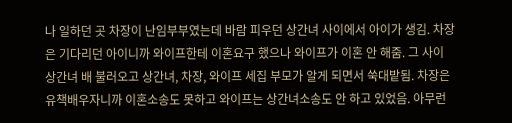나 일하던 곳 차장이 난임부부였는데 바람 피우던 상간녀 사이에서 아이가 생김. 차장은 기다리던 아이니까 와이프한테 이혼요구 했으나 와이프가 이혼 안 해줌. 그 사이 상간녀 배 불러오고 상간녀, 차장, 와이프 세집 부모가 알게 되면서 쑥대밭됨. 차장은 유책배우자니까 이혼소송도 못하고 와이프는 상간녀소송도 안 하고 있었음. 아무런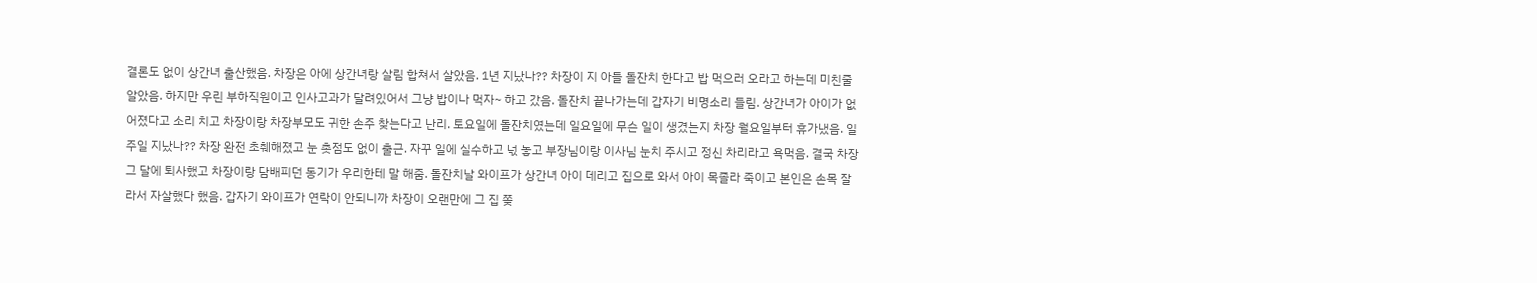결론도 없이 상간녀 출산했음. 차장은 아에 상간녀랑 살림 합쳐서 살았음. 1년 지났나?? 차장이 지 아들 돌잔치 한다고 밥 먹으러 오라고 하는데 미친줄 알았음. 하지만 우린 부하직원이고 인사고과가 달려있어서 그냥 밥이나 먹자~ 하고 갔음. 돌잔치 끝나가는데 갑자기 비명소리 들림. 상간녀가 아이가 없어졌다고 소리 치고 차장이랑 차장부모도 귀한 손주 찾는다고 난리. 토요일에 돌잔치였는데 일요일에 무슨 일이 생겼는지 차장 월요일부터 휴가냈음. 일주일 지났나?? 차장 완전 초췌해졌고 눈 촛점도 없이 출근. 자꾸 일에 실수하고 넋 놓고 부장님이랑 이사님 눈치 주시고 정신 차리라고 욕먹음. 결국 차장 그 달에 퇴사했고 차장이랑 담배피던 동기가 우리한테 말 해줌. 돌잔치날 와이프가 상간녀 아이 데리고 집으로 와서 아이 목졸라 죽이고 본인은 손목 잘라서 자살했다 했음. 갑자기 와이프가 연락이 안되니까 차장이 오랜만에 그 집 쫒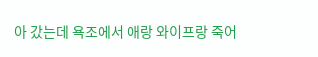아 갔는데 욕조에서 애랑 와이프랑 죽어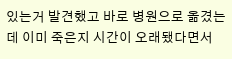있는거 발견했고 바로 병원으로 옮겼는데 이미 죽은지 시간이 오래됐다면서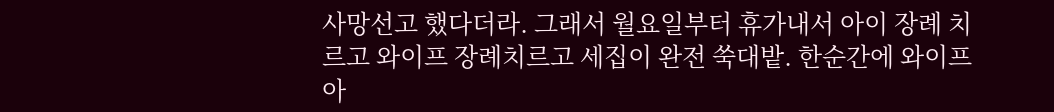사망선고 했다더라. 그래서 월요일부터 휴가내서 아이 장례 치르고 와이프 장례치르고 세집이 완전 쑥대밭. 한순간에 와이프 아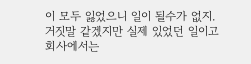이 모두 잃었으니 일이 될수가 없지. 거짓말 같겠지만 실제 있었던 일이고 회사에서는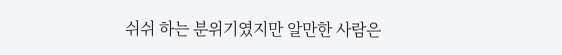쉬쉬 하는 분위기였지만 알만한 사람은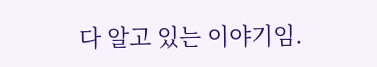다 알고 있는 이야기임.